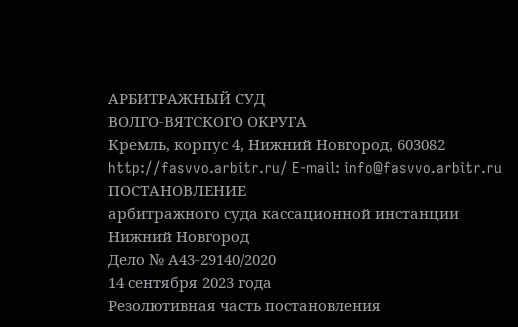АРБИТРАЖНЫЙ СУД
ВОЛГО-ВЯТСКОГО ОКРУГА
Кремль, корпус 4, Нижний Новгород, 603082
http://fasvvo.arbitr.ru/ E-mail: info@fasvvo.arbitr.ru
ПОСТАНОВЛЕНИЕ
арбитражного суда кассационной инстанции
Нижний Новгород
Дело № А43-29140/2020
14 сентября 2023 года
Резолютивная часть постановления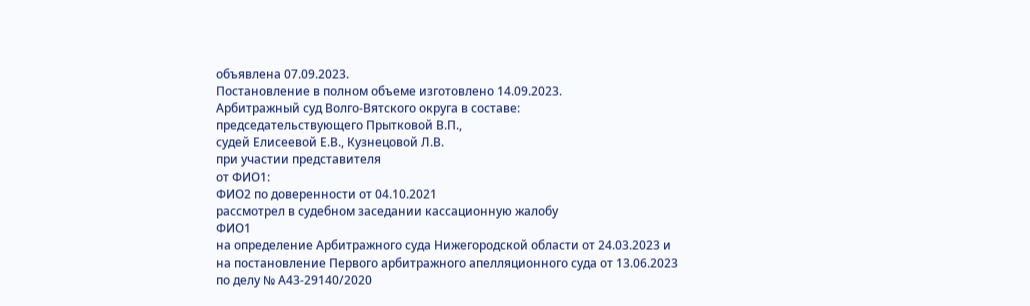объявлена 07.09.2023.
Постановление в полном объеме изготовлено 14.09.2023.
Арбитражный суд Волго-Вятского округа в составе:
председательствующего Прытковой В.П.,
судей Елисеевой Е.В., Кузнецовой Л.В.
при участии представителя
от ФИО1:
ФИО2 по доверенности от 04.10.2021
рассмотрел в судебном заседании кассационную жалобу
ФИО1
на определение Арбитражного суда Нижегородской области от 24.03.2023 и
на постановление Первого арбитражного апелляционного суда от 13.06.2023
по делу № А43-29140/2020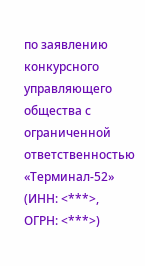по заявлению конкурсного управляющего
общества с ограниченной ответственностью «Терминал-52»
(ИНН: <***>, ОГРН: <***>)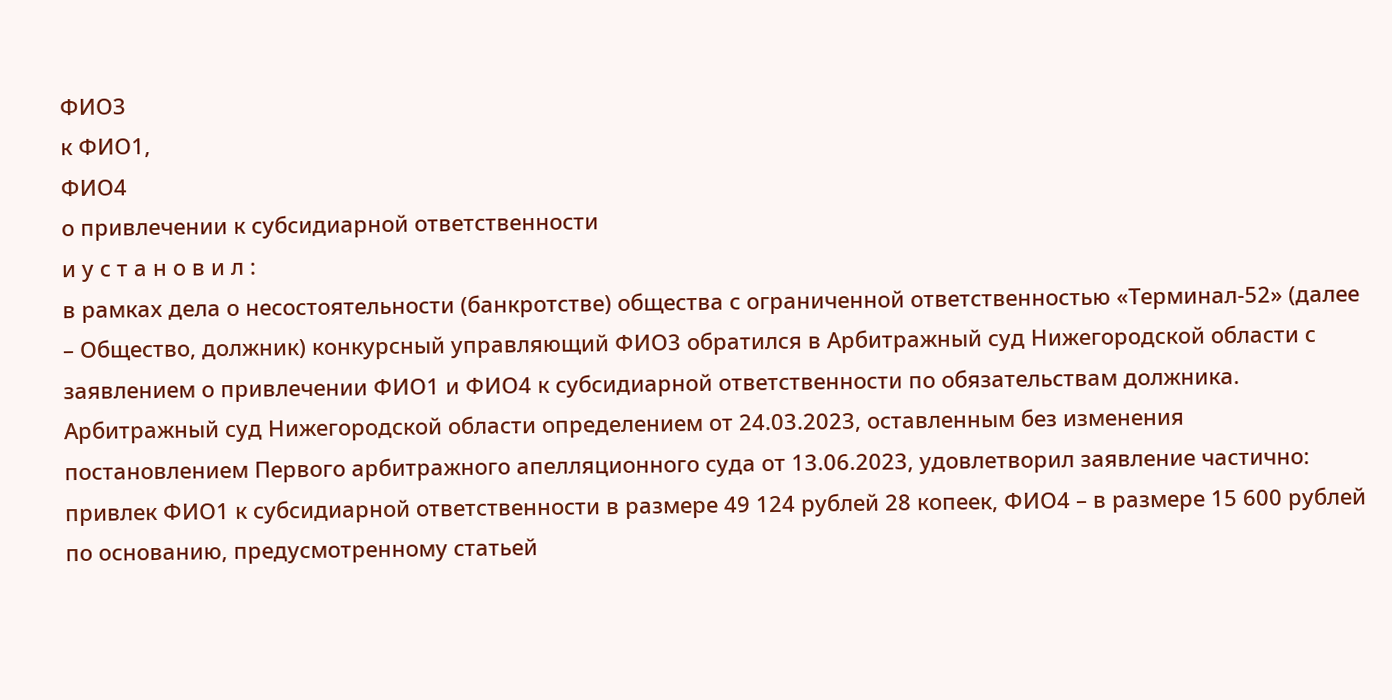ФИО3
к ФИО1,
ФИО4
о привлечении к субсидиарной ответственности
и у с т а н о в и л :
в рамках дела о несостоятельности (банкротстве) общества с ограниченной ответственностью «Терминал-52» (далее – Общество, должник) конкурсный управляющий ФИО3 обратился в Арбитражный суд Нижегородской области с заявлением о привлечении ФИО1 и ФИО4 к субсидиарной ответственности по обязательствам должника.
Арбитражный суд Нижегородской области определением от 24.03.2023, оставленным без изменения постановлением Первого арбитражного апелляционного суда от 13.06.2023, удовлетворил заявление частично: привлек ФИО1 к субсидиарной ответственности в размере 49 124 рублей 28 копеек, ФИО4 – в размере 15 600 рублей по основанию, предусмотренному статьей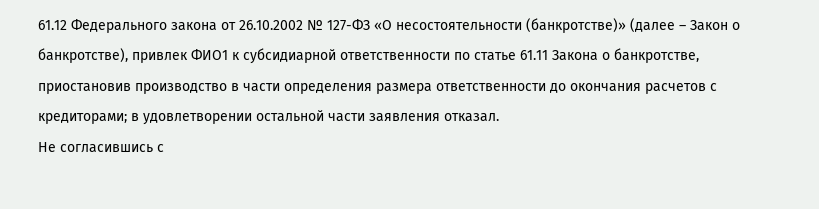61.12 Федерального закона от 26.10.2002 № 127-ФЗ «О несостоятельности (банкротстве)» (далее – Закон о банкротстве), привлек ФИО1 к субсидиарной ответственности по статье 61.11 Закона о банкротстве, приостановив производство в части определения размера ответственности до окончания расчетов с кредиторами; в удовлетворении остальной части заявления отказал.
Не согласившись с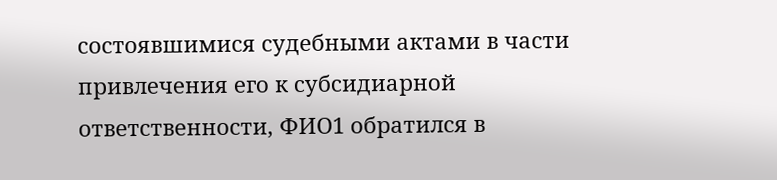состоявшимися судебными актами в части привлечения его к субсидиарной ответственности, ФИО1 обратился в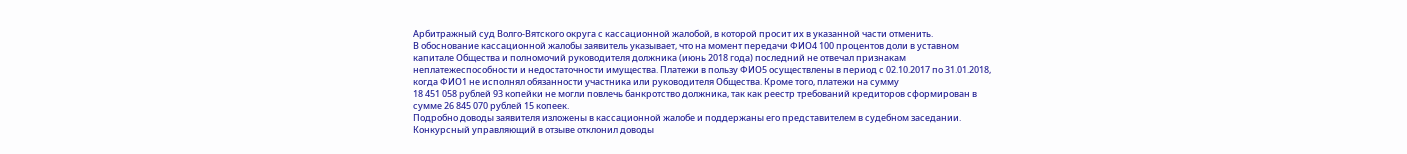Арбитражный суд Волго-Вятского округа с кассационной жалобой, в которой просит их в указанной части отменить.
В обоснование кассационной жалобы заявитель указывает, что на момент передачи ФИО4 100 процентов доли в уставном капитале Общества и полномочий руководителя должника (июнь 2018 года) последний не отвечал признакам неплатежеспособности и недостаточности имущества. Платежи в пользу ФИО5 осуществлены в период с 02.10.2017 по 31.01.2018, когда ФИО1 не исполнял обязанности участника или руководителя Общества. Кроме того, платежи на сумму
18 451 058 рублей 93 копейки не могли повлечь банкротство должника, так как реестр требований кредиторов сформирован в сумме 26 845 070 рублей 15 копеек.
Подробно доводы заявителя изложены в кассационной жалобе и поддержаны его представителем в судебном заседании.
Конкурсный управляющий в отзыве отклонил доводы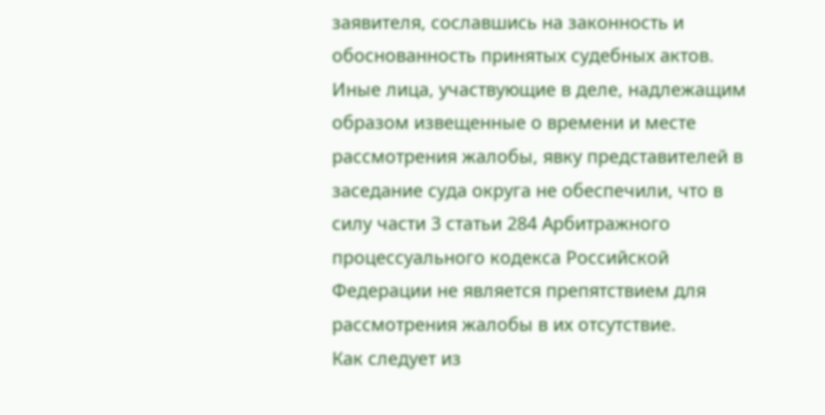заявителя, сославшись на законность и обоснованность принятых судебных актов.
Иные лица, участвующие в деле, надлежащим образом извещенные о времени и месте рассмотрения жалобы, явку представителей в заседание суда округа не обеспечили, что в силу части 3 статьи 284 Арбитражного процессуального кодекса Российской Федерации не является препятствием для рассмотрения жалобы в их отсутствие.
Как следует из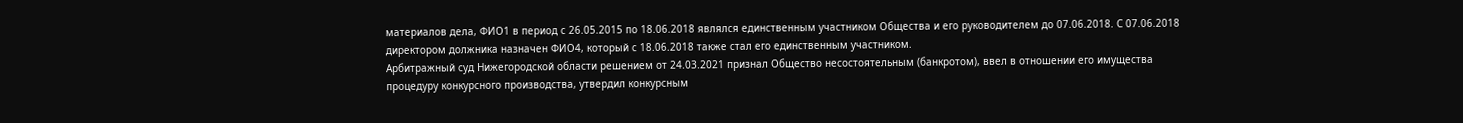материалов дела, ФИО1 в период с 26.05.2015 по 18.06.2018 являлся единственным участником Общества и его руководителем до 07.06.2018. С 07.06.2018 директором должника назначен ФИО4, который с 18.06.2018 также стал его единственным участником.
Арбитражный суд Нижегородской области решением от 24.03.2021 признал Общество несостоятельным (банкротом), ввел в отношении его имущества процедуру конкурсного производства, утвердил конкурсным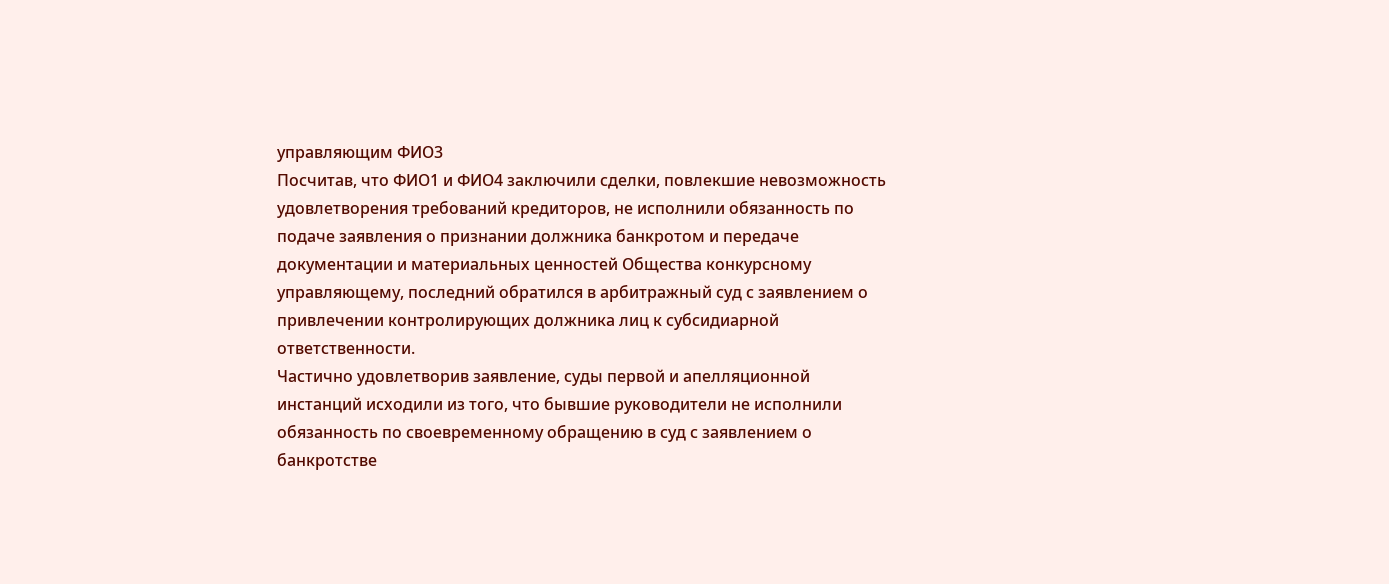управляющим ФИО3
Посчитав, что ФИО1 и ФИО4 заключили сделки, повлекшие невозможность удовлетворения требований кредиторов, не исполнили обязанность по подаче заявления о признании должника банкротом и передаче документации и материальных ценностей Общества конкурсному управляющему, последний обратился в арбитражный суд с заявлением о привлечении контролирующих должника лиц к субсидиарной ответственности.
Частично удовлетворив заявление, суды первой и апелляционной инстанций исходили из того, что бывшие руководители не исполнили обязанность по своевременному обращению в суд с заявлением о банкротстве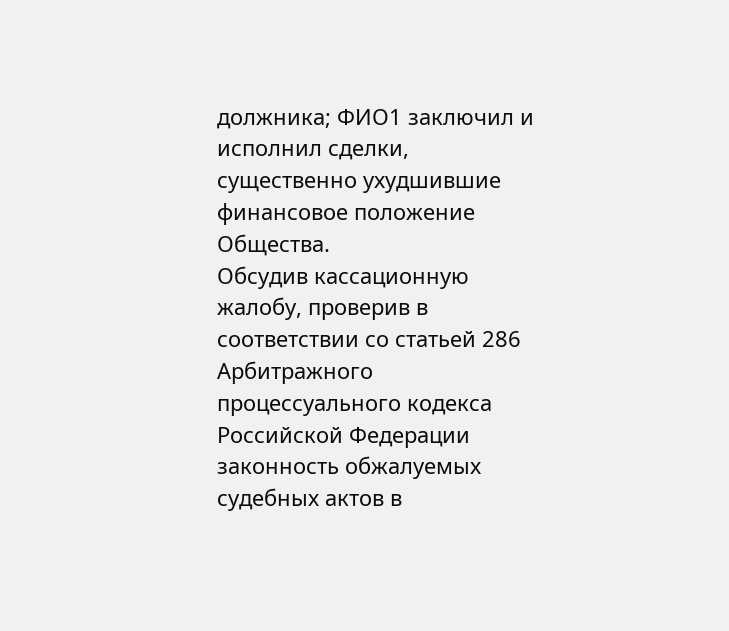должника; ФИО1 заключил и исполнил сделки, существенно ухудшившие финансовое положение Общества.
Обсудив кассационную жалобу, проверив в соответствии со статьей 286 Арбитражного процессуального кодекса Российской Федерации законность обжалуемых судебных актов в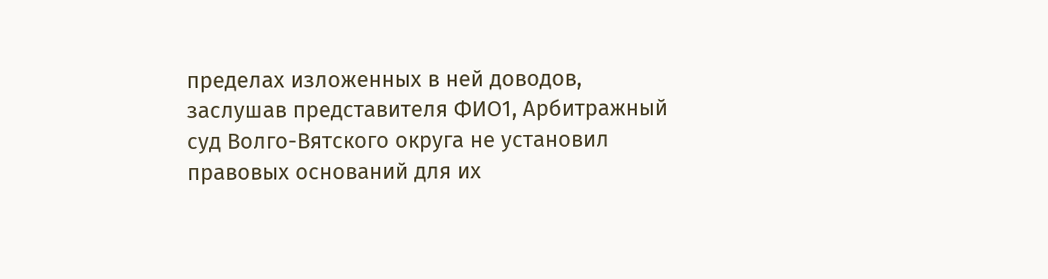пределах изложенных в ней доводов, заслушав представителя ФИО1, Арбитражный суд Волго-Вятского округа не установил правовых оснований для их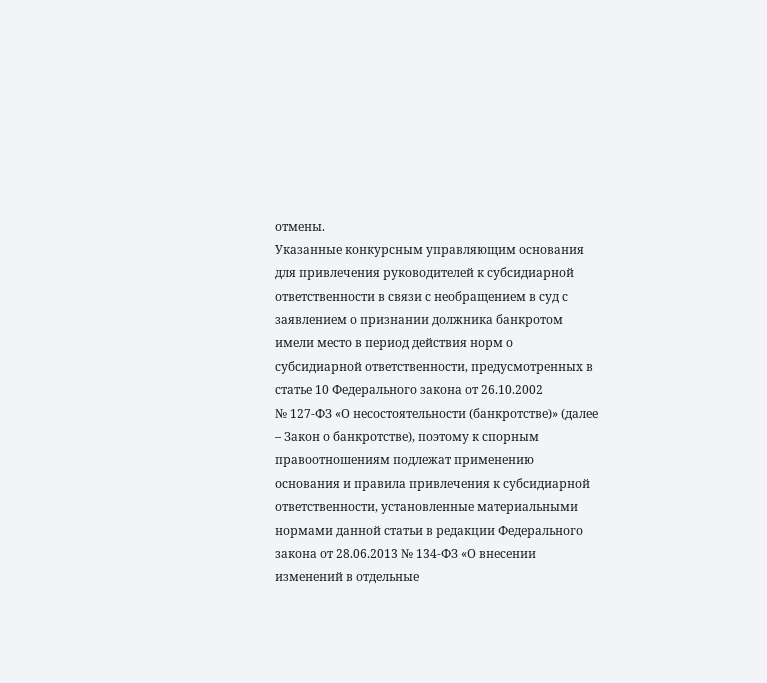отмены.
Указанные конкурсным управляющим основания для привлечения руководителей к субсидиарной ответственности в связи с необращением в суд с заявлением о признании должника банкротом имели место в период действия норм о субсидиарной ответственности, предусмотренных в статье 10 Федерального закона от 26.10.2002
№ 127-ФЗ «О несостоятельности (банкротстве)» (далее – Закон о банкротстве), поэтому к спорным правоотношениям подлежат применению основания и правила привлечения к субсидиарной ответственности, установленные материальными нормами данной статьи в редакции Федерального закона от 28.06.2013 № 134-ФЗ «О внесении изменений в отдельные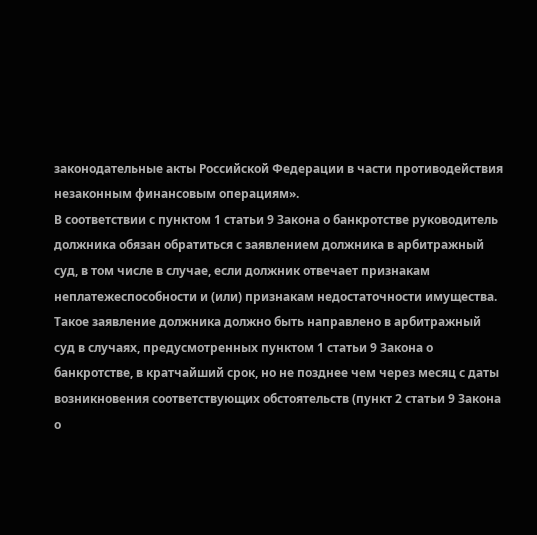законодательные акты Российской Федерации в части противодействия незаконным финансовым операциям».
В соответствии с пунктом 1 статьи 9 Закона о банкротстве руководитель должника обязан обратиться с заявлением должника в арбитражный суд, в том числе в случае, если должник отвечает признакам неплатежеспособности и (или) признакам недостаточности имущества.
Такое заявление должника должно быть направлено в арбитражный суд в случаях, предусмотренных пунктом 1 статьи 9 Закона о банкротстве, в кратчайший срок, но не позднее чем через месяц с даты возникновения соответствующих обстоятельств (пункт 2 статьи 9 Закона о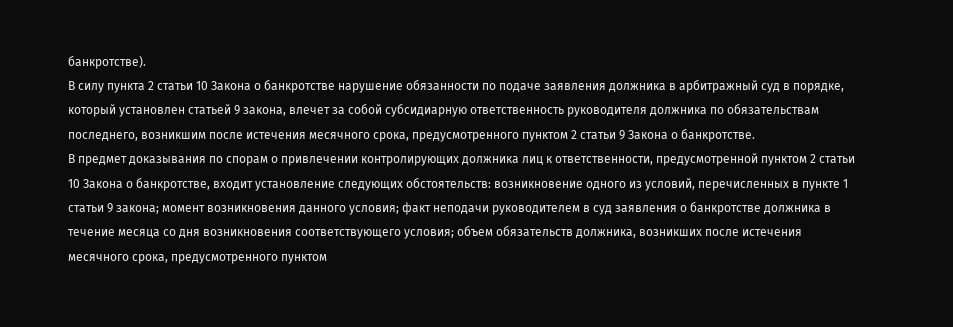банкротстве).
В силу пункта 2 статьи 10 Закона о банкротстве нарушение обязанности по подаче заявления должника в арбитражный суд в порядке, который установлен статьей 9 закона, влечет за собой субсидиарную ответственность руководителя должника по обязательствам последнего, возникшим после истечения месячного срока, предусмотренного пунктом 2 статьи 9 Закона о банкротстве.
В предмет доказывания по спорам о привлечении контролирующих должника лиц к ответственности, предусмотренной пунктом 2 статьи 10 Закона о банкротстве, входит установление следующих обстоятельств: возникновение одного из условий, перечисленных в пункте 1 статьи 9 закона; момент возникновения данного условия; факт неподачи руководителем в суд заявления о банкротстве должника в течение месяца со дня возникновения соответствующего условия; объем обязательств должника, возникших после истечения месячного срока, предусмотренного пунктом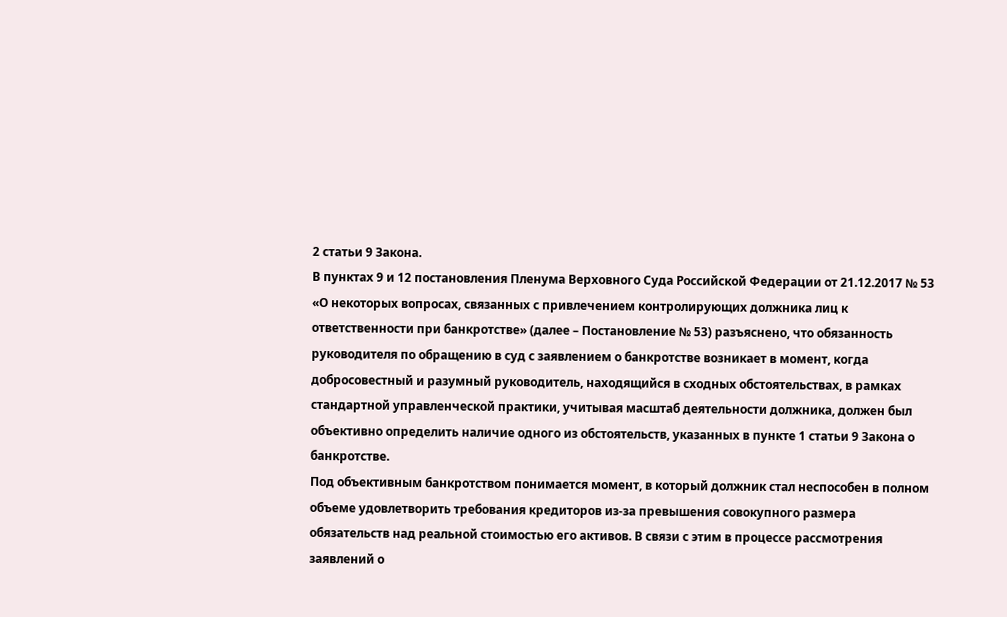2 статьи 9 Закона.
В пунктах 9 и 12 постановления Пленума Верховного Суда Российской Федерации от 21.12.2017 № 53 «О некоторых вопросах, связанных с привлечением контролирующих должника лиц к ответственности при банкротстве» (далее – Постановление № 53) разъяснено, что обязанность руководителя по обращению в суд с заявлением о банкротстве возникает в момент, когда добросовестный и разумный руководитель, находящийся в сходных обстоятельствах, в рамках стандартной управленческой практики, учитывая масштаб деятельности должника, должен был объективно определить наличие одного из обстоятельств, указанных в пункте 1 статьи 9 Закона о банкротстве.
Под объективным банкротством понимается момент, в который должник стал неспособен в полном объеме удовлетворить требования кредиторов из-за превышения совокупного размера обязательств над реальной стоимостью его активов. В связи с этим в процессе рассмотрения заявлений о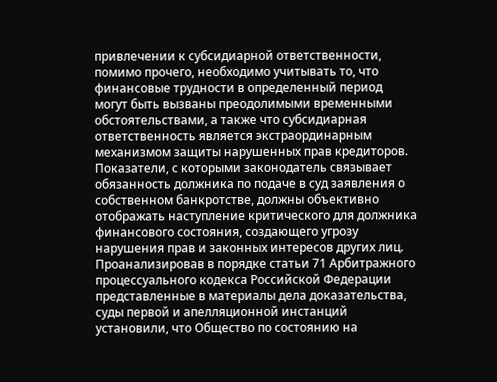привлечении к субсидиарной ответственности, помимо прочего, необходимо учитывать то, что финансовые трудности в определенный период могут быть вызваны преодолимыми временными обстоятельствами, а также что субсидиарная ответственность является экстраординарным механизмом защиты нарушенных прав кредиторов.
Показатели, с которыми законодатель связывает обязанность должника по подаче в суд заявления о собственном банкротстве, должны объективно отображать наступление критического для должника финансового состояния, создающего угрозу нарушения прав и законных интересов других лиц.
Проанализировав в порядке статьи 71 Арбитражного процессуального кодекса Российской Федерации представленные в материалы дела доказательства, суды первой и апелляционной инстанций установили, что Общество по состоянию на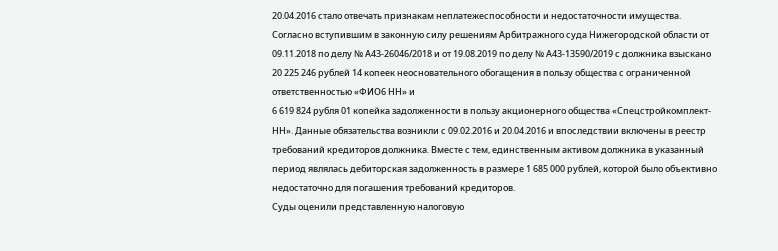20.04.2016 стало отвечать признакам неплатежеспособности и недостаточности имущества.
Согласно вступившим в законную силу решениям Арбитражного суда Нижегородской области от 09.11.2018 по делу № А43-26046/2018 и от 19.08.2019 по делу № А43-13590/2019 с должника взыскано 20 225 246 рублей 14 копеек неосновательного обогащения в пользу общества с ограниченной ответственностью «ФИО6 НН» и
6 619 824 рубля 01 копейка задолженности в пользу акционерного общества «Спецстройкомплект-НН». Данные обязательства возникли с 09.02.2016 и 20.04.2016 и впоследствии включены в реестр требований кредиторов должника. Вместе с тем, единственным активом должника в указанный период являлась дебиторская задолженность в размере 1 685 000 рублей, которой было объективно недостаточно для погашения требований кредиторов.
Суды оценили представленную налоговую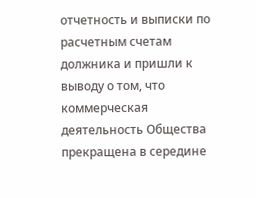отчетность и выписки по расчетным счетам должника и пришли к выводу о том, что коммерческая деятельность Общества прекращена в середине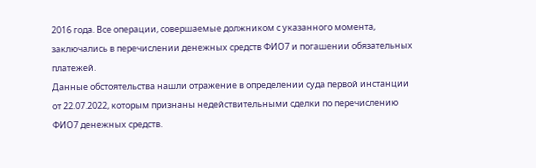2016 года. Все операции, совершаемые должником с указанного момента, заключались в перечислении денежных средств ФИО7 и погашении обязательных платежей.
Данные обстоятельства нашли отражение в определении суда первой инстанции от 22.07.2022, которым признаны недействительными сделки по перечислению
ФИО7 денежных средств.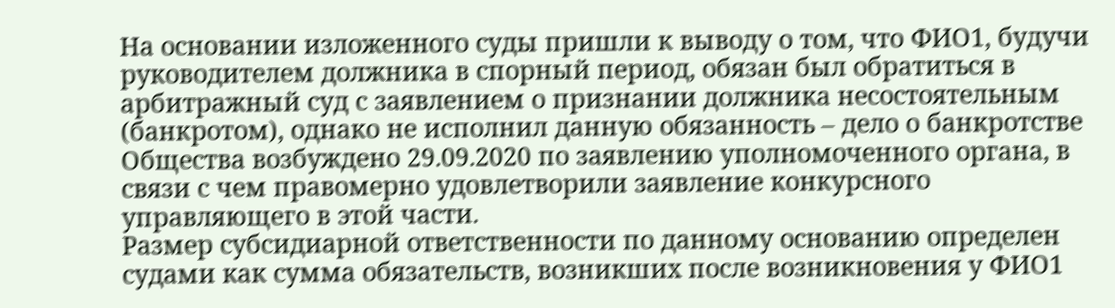На основании изложенного суды пришли к выводу о том, что ФИО1, будучи руководителем должника в спорный период, обязан был обратиться в арбитражный суд с заявлением о признании должника несостоятельным (банкротом), однако не исполнил данную обязанность – дело о банкротстве Общества возбуждено 29.09.2020 по заявлению уполномоченного органа, в связи с чем правомерно удовлетворили заявление конкурсного управляющего в этой части.
Размер субсидиарной ответственности по данному основанию определен судами как сумма обязательств, возникших после возникновения у ФИО1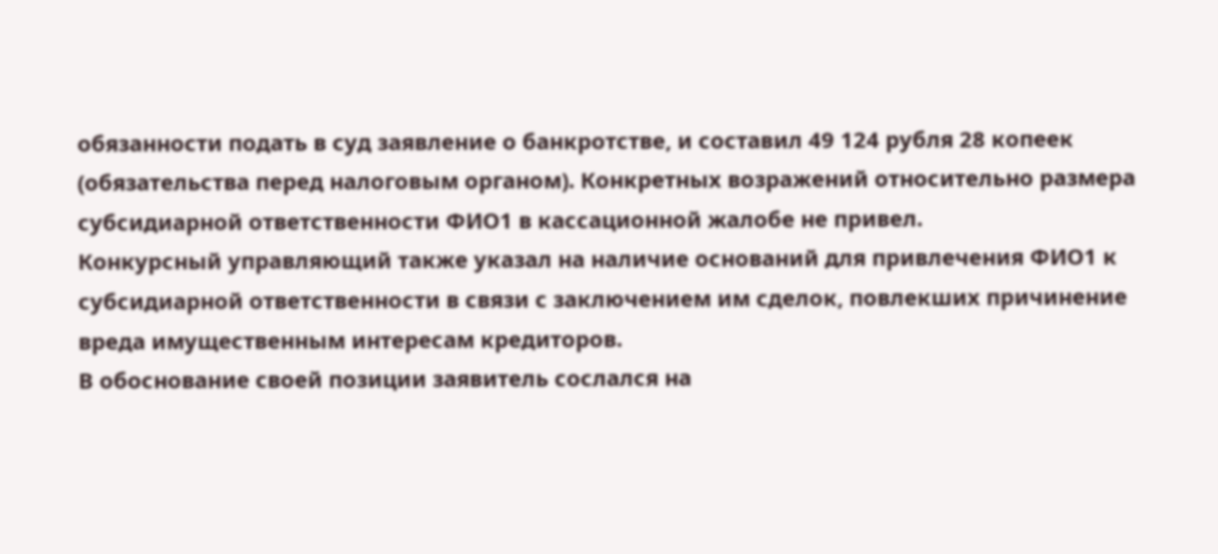обязанности подать в суд заявление о банкротстве, и составил 49 124 рубля 28 копеек (обязательства перед налоговым органом). Конкретных возражений относительно размера субсидиарной ответственности ФИО1 в кассационной жалобе не привел.
Конкурсный управляющий также указал на наличие оснований для привлечения ФИО1 к субсидиарной ответственности в связи с заключением им сделок, повлекших причинение вреда имущественным интересам кредиторов.
В обоснование своей позиции заявитель сослался на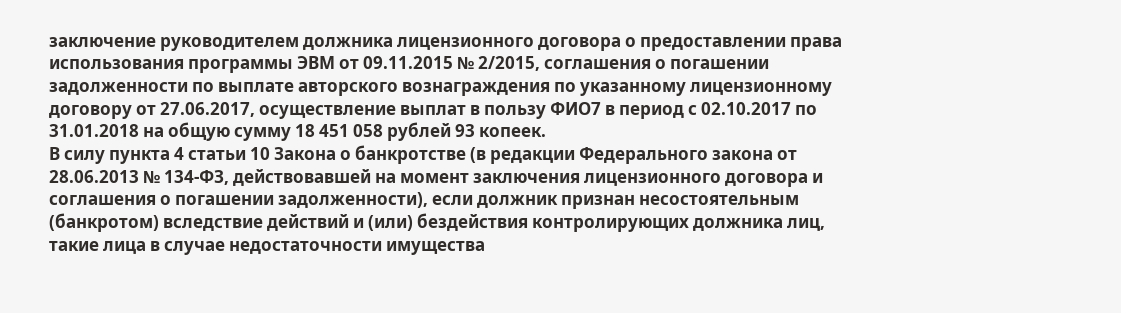заключение руководителем должника лицензионного договора о предоставлении права использования программы ЭВМ от 09.11.2015 № 2/2015, соглашения о погашении задолженности по выплате авторского вознаграждения по указанному лицензионному договору от 27.06.2017, осуществление выплат в пользу ФИО7 в период с 02.10.2017 по 31.01.2018 на общую сумму 18 451 058 рублей 93 копеек.
В силу пункта 4 статьи 10 Закона о банкротстве (в редакции Федерального закона от 28.06.2013 № 134-ФЗ, действовавшей на момент заключения лицензионного договора и соглашения о погашении задолженности), если должник признан несостоятельным (банкротом) вследствие действий и (или) бездействия контролирующих должника лиц, такие лица в случае недостаточности имущества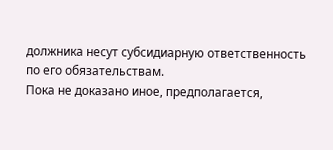должника несут субсидиарную ответственность по его обязательствам.
Пока не доказано иное, предполагается,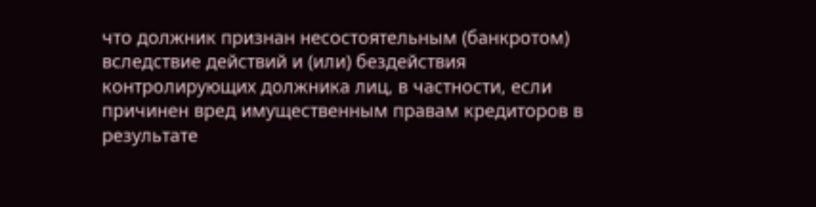что должник признан несостоятельным (банкротом) вследствие действий и (или) бездействия контролирующих должника лиц, в частности, если причинен вред имущественным правам кредиторов в результате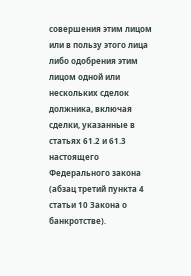совершения этим лицом или в пользу этого лица либо одобрения этим лицом одной или нескольких сделок должника, включая сделки, указанные в статьях 61.2 и 61.3 настоящего Федерального закона (абзац третий пункта 4 статьи 10 Закона о банкротстве).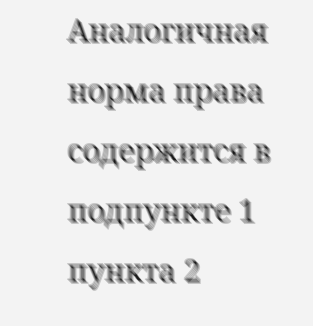Аналогичная норма права содержится в подпункте 1 пункта 2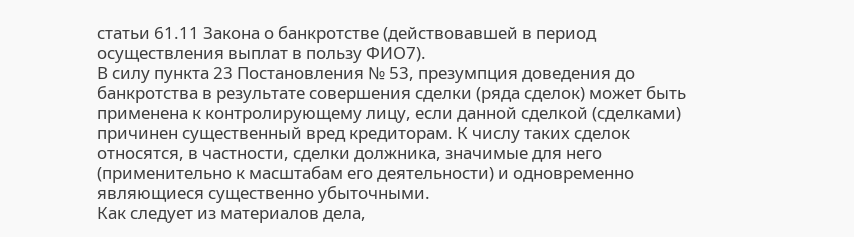статьи 61.11 Закона о банкротстве (действовавшей в период осуществления выплат в пользу ФИО7).
В силу пункта 23 Постановления № 53, презумпция доведения до банкротства в результате совершения сделки (ряда сделок) может быть применена к контролирующему лицу, если данной сделкой (сделками) причинен существенный вред кредиторам. К числу таких сделок относятся, в частности, сделки должника, значимые для него (применительно к масштабам его деятельности) и одновременно являющиеся существенно убыточными.
Как следует из материалов дела,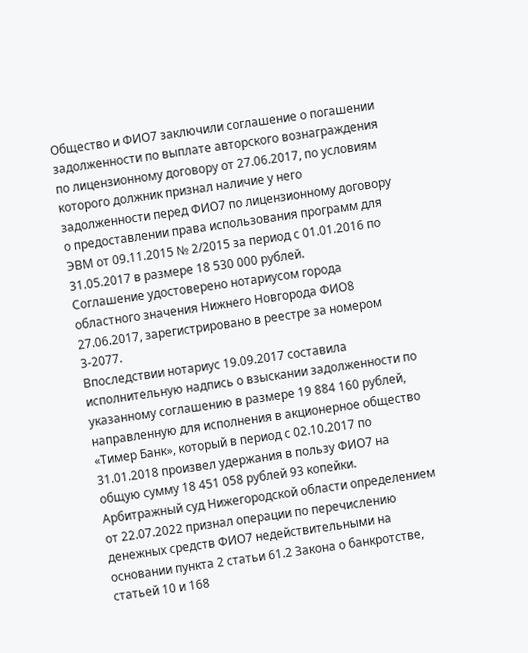Общество и ФИО7 заключили соглашение о погашении задолженности по выплате авторского вознаграждения по лицензионному договору от 27.06.2017, по условиям которого должник признал наличие у него задолженности перед ФИО7 по лицензионному договору о предоставлении права использования программ для ЭВМ от 09.11.2015 № 2/2015 за период с 01.01.2016 по 31.05.2017 в размере 18 530 000 рублей.
Соглашение удостоверено нотариусом города областного значения Нижнего Новгорода ФИО8 27.06.2017, зарегистрировано в реестре за номером 3-2077.
Впоследствии нотариус 19.09.2017 составила исполнительную надпись о взыскании задолженности по указанному соглашению в размере 19 884 160 рублей, направленную для исполнения в акционерное общество «Тимер Банк», который в период с 02.10.2017 по 31.01.2018 произвел удержания в пользу ФИО7 на общую сумму 18 451 058 рублей 93 копейки.
Арбитражный суд Нижегородской области определением от 22.07.2022 признал операции по перечислению денежных средств ФИО7 недействительными на основании пункта 2 статьи 61.2 Закона о банкротстве, статьей 10 и 168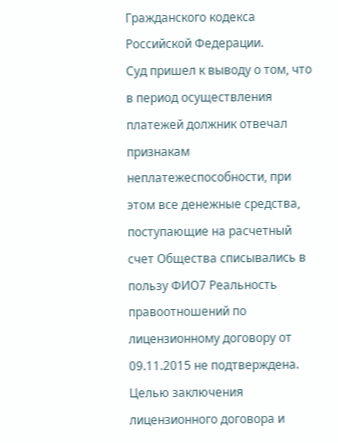Гражданского кодекса Российской Федерации.
Суд пришел к выводу о том, что в период осуществления платежей должник отвечал признакам неплатежеспособности, при этом все денежные средства, поступающие на расчетный счет Общества списывались в пользу ФИО7 Реальность правоотношений по лицензионному договору от 09.11.2015 не подтверждена. Целью заключения лицензионного договора и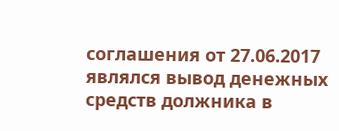соглашения от 27.06.2017 являлся вывод денежных средств должника в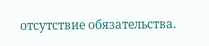отсутствие обязательства.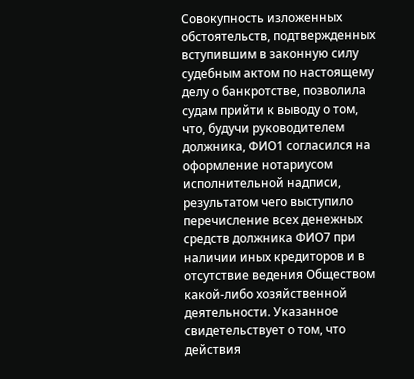Совокупность изложенных обстоятельств, подтвержденных вступившим в законную силу судебным актом по настоящему делу о банкротстве, позволила судам прийти к выводу о том, что, будучи руководителем должника, ФИО1 согласился на оформление нотариусом исполнительной надписи, результатом чего выступило перечисление всех денежных средств должника ФИО7 при наличии иных кредиторов и в отсутствие ведения Обществом какой-либо хозяйственной деятельности. Указанное свидетельствует о том, что действия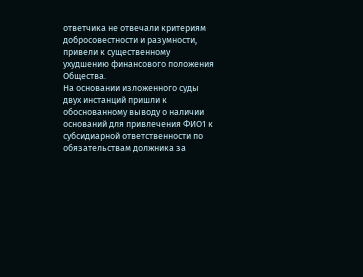ответчика не отвечали критериям добросовестности и разумности, привели к существенному ухудшению финансового положения Общества.
На основании изложенного суды двух инстанций пришли к обоснованному выводу о наличии оснований для привлечения ФИО1 к субсидиарной ответственности по обязательствам должника за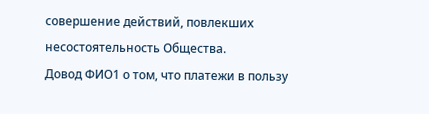совершение действий, повлекших несостоятельность Общества.
Довод ФИО1 о том, что платежи в пользу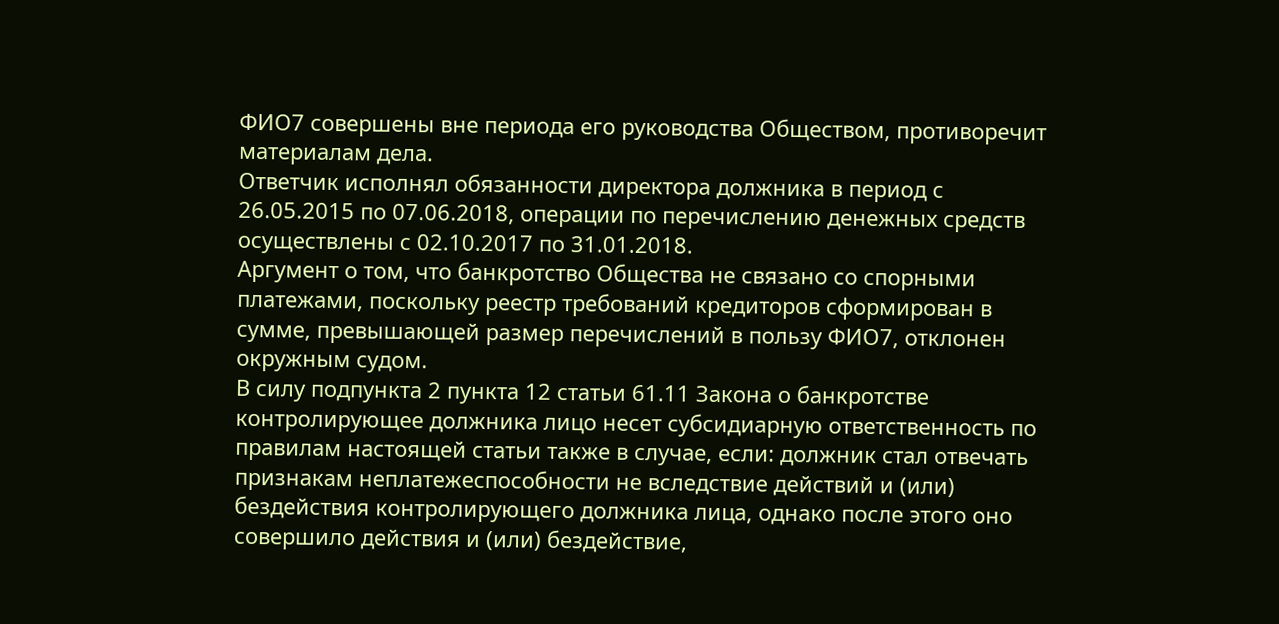ФИО7 совершены вне периода его руководства Обществом, противоречит материалам дела.
Ответчик исполнял обязанности директора должника в период с 26.05.2015 по 07.06.2018, операции по перечислению денежных средств осуществлены с 02.10.2017 по 31.01.2018.
Аргумент о том, что банкротство Общества не связано со спорными платежами, поскольку реестр требований кредиторов сформирован в сумме, превышающей размер перечислений в пользу ФИО7, отклонен окружным судом.
В силу подпункта 2 пункта 12 статьи 61.11 Закона о банкротстве контролирующее должника лицо несет субсидиарную ответственность по правилам настоящей статьи также в случае, если: должник стал отвечать признакам неплатежеспособности не вследствие действий и (или) бездействия контролирующего должника лица, однако после этого оно совершило действия и (или) бездействие,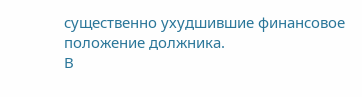существенно ухудшившие финансовое положение должника.
В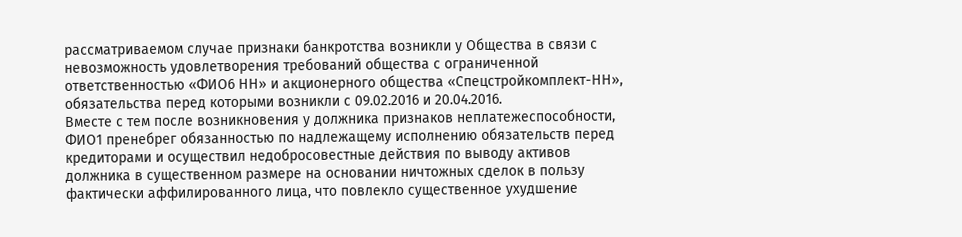рассматриваемом случае признаки банкротства возникли у Общества в связи с невозможность удовлетворения требований общества с ограниченной ответственностью «ФИО6 НН» и акционерного общества «Спецстройкомплект-НН», обязательства перед которыми возникли с 09.02.2016 и 20.04.2016.
Вместе с тем после возникновения у должника признаков неплатежеспособности, ФИО1 пренебрег обязанностью по надлежащему исполнению обязательств перед кредиторами и осуществил недобросовестные действия по выводу активов должника в существенном размере на основании ничтожных сделок в пользу фактически аффилированного лица, что повлекло существенное ухудшение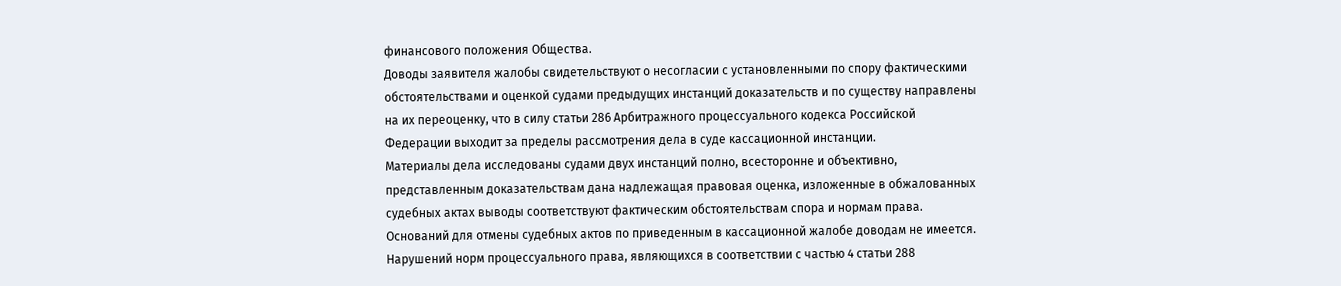финансового положения Общества.
Доводы заявителя жалобы свидетельствуют о несогласии с установленными по спору фактическими обстоятельствами и оценкой судами предыдущих инстанций доказательств и по существу направлены на их переоценку, что в силу статьи 286 Арбитражного процессуального кодекса Российской Федерации выходит за пределы рассмотрения дела в суде кассационной инстанции.
Материалы дела исследованы судами двух инстанций полно, всесторонне и объективно, представленным доказательствам дана надлежащая правовая оценка, изложенные в обжалованных судебных актах выводы соответствуют фактическим обстоятельствам спора и нормам права. Оснований для отмены судебных актов по приведенным в кассационной жалобе доводам не имеется.
Нарушений норм процессуального права, являющихся в соответствии с частью 4 статьи 288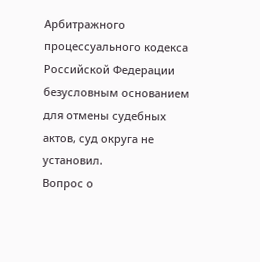Арбитражного процессуального кодекса Российской Федерации безусловным основанием для отмены судебных актов, суд округа не установил.
Вопрос о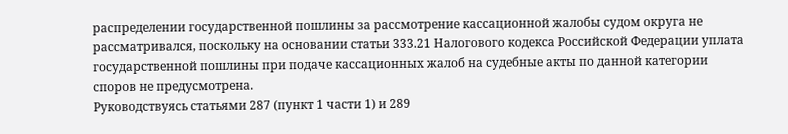распределении государственной пошлины за рассмотрение кассационной жалобы судом округа не рассматривался, поскольку на основании статьи 333.21 Налогового кодекса Российской Федерации уплата государственной пошлины при подаче кассационных жалоб на судебные акты по данной категории споров не предусмотрена.
Руководствуясь статьями 287 (пункт 1 части 1) и 289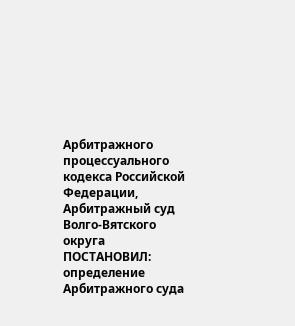Арбитражного процессуального кодекса Российской Федерации, Арбитражный суд Волго-Вятского округа
ПОСТАНОВИЛ:
определение Арбитражного суда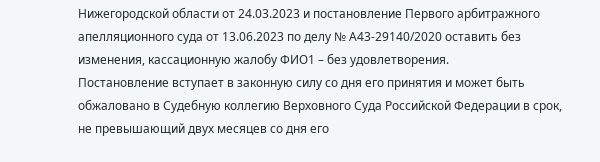Нижегородской области от 24.03.2023 и постановление Первого арбитражного апелляционного суда от 13.06.2023 по делу № А43-29140/2020 оставить без изменения, кассационную жалобу ФИО1 – без удовлетворения.
Постановление вступает в законную силу со дня его принятия и может быть обжаловано в Судебную коллегию Верховного Суда Российской Федерации в срок, не превышающий двух месяцев со дня его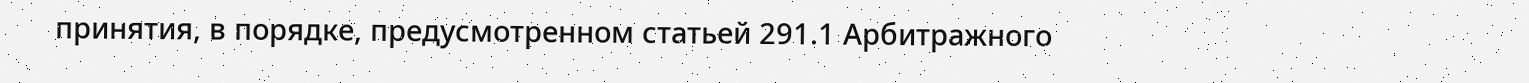принятия, в порядке, предусмотренном статьей 291.1 Арбитражного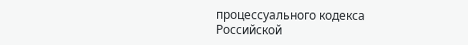процессуального кодекса Российской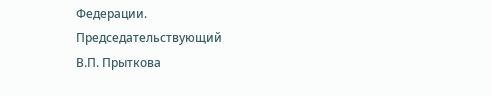Федерации.
Председательствующий
В.П. Прыткова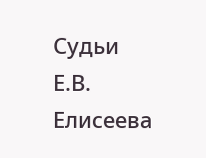Судьи
Е.В. Елисеева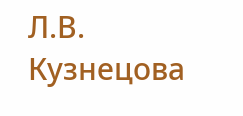Л.В. Кузнецова